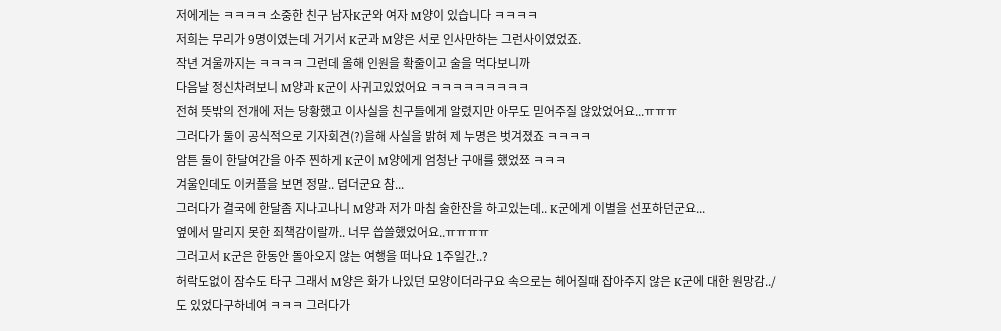저에게는 ㅋㅋㅋㅋ 소중한 친구 남자K군와 여자 M양이 있습니다 ㅋㅋㅋㅋ
저희는 무리가 9명이였는데 거기서 K군과 M양은 서로 인사만하는 그런사이였었죠.
작년 겨울까지는 ㅋㅋㅋㅋ 그런데 올해 인원을 확줄이고 술을 먹다보니까
다음날 정신차려보니 M양과 K군이 사귀고있었어요 ㅋㅋㅋㅋㅋㅋㅋㅋㅋ
전혀 뜻밖의 전개에 저는 당황했고 이사실을 친구들에게 알렸지만 아무도 믿어주질 않았었어요...ㅠㅠㅠ
그러다가 둘이 공식적으로 기자회견(?)을해 사실을 밝혀 제 누명은 벗겨졌죠 ㅋㅋㅋㅋ
암튼 둘이 한달여간을 아주 찐하게 K군이 M양에게 엄청난 구애를 했었쬬 ㅋㅋㅋ
겨울인데도 이커플을 보면 정말.. 덥더군요 참...
그러다가 결국에 한달좀 지나고나니 M양과 저가 마침 술한잔을 하고있는데.. K군에게 이별을 선포하던군요...
옆에서 말리지 못한 죄책감이랄까.. 너무 씁쓸했었어요..ㅠㅠㅠㅠ
그러고서 K군은 한동안 돌아오지 않는 여행을 떠나요 1주일간..?
허락도없이 잠수도 타구 그래서 M양은 화가 나있던 모양이더라구요 속으로는 헤어질때 잡아주지 않은 K군에 대한 원망감../
도 있었다구하네여 ㅋㅋㅋ 그러다가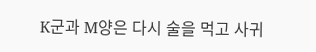K군과 M양은 다시 술을 먹고 사귀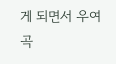게 되면서 우여곡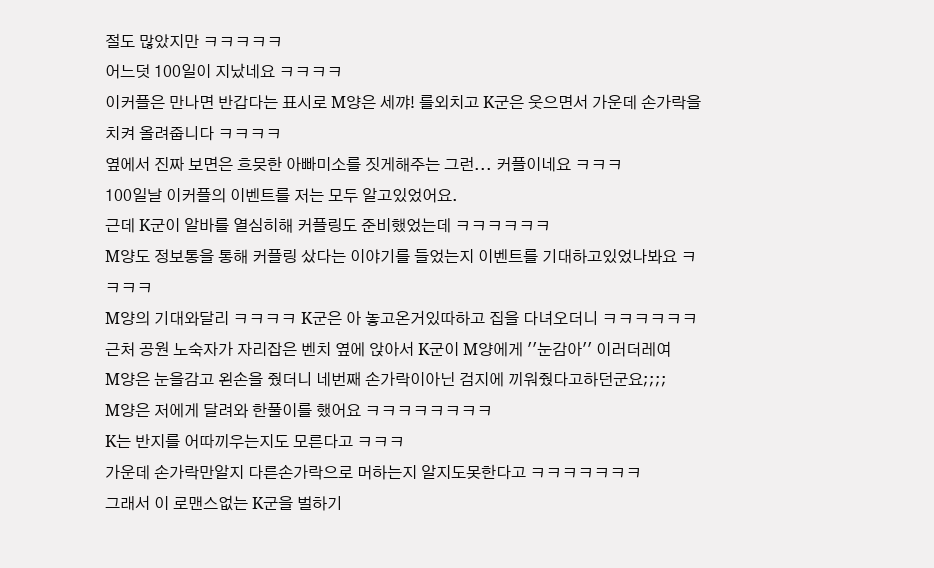절도 많았지만 ㅋㅋㅋㅋㅋ
어느덧 100일이 지났네요 ㅋㅋㅋㅋ
이커플은 만나면 반갑다는 표시로 M양은 세꺄! 를외치고 K군은 웃으면서 가운데 손가락을 치켜 올려줍니다 ㅋㅋㅋㅋ
옆에서 진짜 보면은 흐믓한 아빠미소를 짓게해주는 그런... 커플이네요 ㅋㅋㅋ
100일날 이커플의 이벤트를 저는 모두 알고있었어요.
근데 K군이 알바를 열심히해 커플링도 준비했었는데 ㅋㅋㅋㅋㅋㅋ
M양도 정보통을 통해 커플링 샀다는 이야기를 들었는지 이벤트를 기대하고있었나봐요 ㅋㅋㅋㅋ
M양의 기대와달리 ㅋㅋㅋㅋ K군은 아 놓고온거있따하고 집을 다녀오더니 ㅋㅋㅋㅋㅋㅋ
근처 공원 노숙자가 자리잡은 벤치 옆에 앉아서 K군이 M양에게 ''눈감아'' 이러더레여
M양은 눈을감고 왼손을 줬더니 네번째 손가락이아닌 검지에 끼워줬다고하던군요;;;;
M양은 저에게 달려와 한풀이를 했어요 ㅋㅋㅋㅋㅋㅋㅋㅋ
K는 반지를 어따끼우는지도 모른다고 ㅋㅋㅋ
가운데 손가락만알지 다른손가락으로 머하는지 알지도못한다고 ㅋㅋㅋㅋㅋㅋㅋ
그래서 이 로맨스없는 K군을 벌하기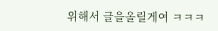위해서 글을올릴게여 ㅋㅋㅋ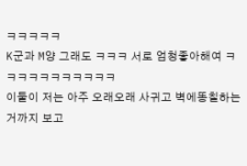ㅋㅋㅋㅋㅋ
K군과 M양 그래도 ㅋㅋㅋ 서로 엄청좋아해여 ㅋㅋㅋㅋㅋㅋㅋㅋㅋㅋㅋ
이둘이 저는 아주 오래오래 사귀고 벽에똥칠하는거까지 보고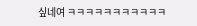싶네여 ㅋㅋㅋㅋㅋㅋㅋㅋㅋㅋㅋ